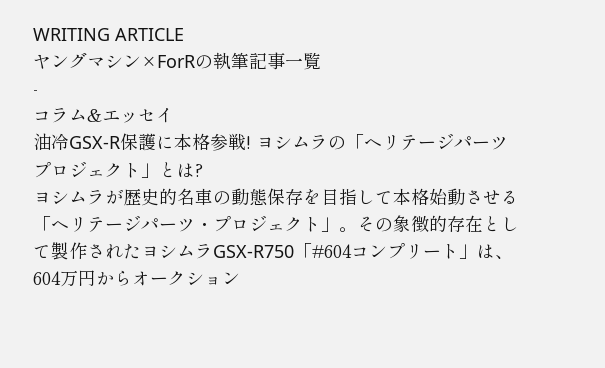WRITING ARTICLE
ヤングマシン×ForRの執筆記事一覧
-
コラム&エッセイ
油冷GSX-R保護に本格参戦! ヨシムラの「ヘリテージパーツプロジェクト」とは?
ヨシムラが歴史的名車の動態保存を目指して本格始動させる「ヘリテージパーツ・プロジェクト」。その象徴的存在として製作されたヨシムラGSX-R750「#604コンプリート」は、604万円からオークション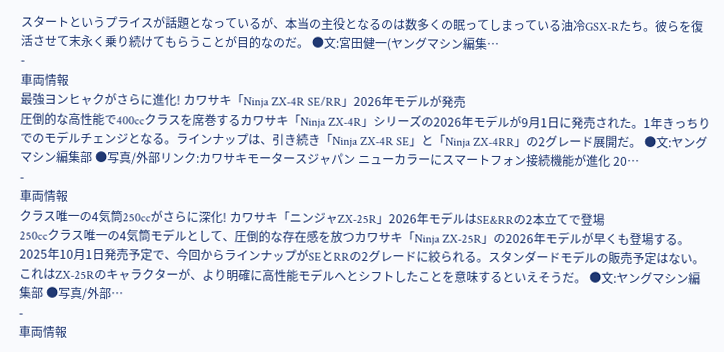スタートというプライスが話題となっているが、本当の主役となるのは数多くの眠ってしまっている油冷GSX-Rたち。彼らを復活させて末永く乗り続けてもらうことが目的なのだ。 ●文:宮田健一(ヤングマシン編集…
-
車両情報
最強ヨンヒャクがさらに進化! カワサキ「Ninja ZX-4R SE/RR」2026年モデルが発売
圧倒的な高性能で400ccクラスを席巻するカワサキ「Ninja ZX-4R」シリーズの2026年モデルが9月1日に発売された。1年きっちりでのモデルチェンジとなる。ラインナップは、引き続き「Ninja ZX-4R SE」と「Ninja ZX-4RR」の2グレード展開だ。 ●文:ヤングマシン編集部 ●写真/外部リンク:カワサキモータースジャパン ニューカラーにスマートフォン接続機能が進化 20…
-
車両情報
クラス唯一の4気筒250ccがさらに深化! カワサキ「ニンジャZX-25R」2026年モデルはSE&RRの2本立てで登場
250ccクラス唯一の4気筒モデルとして、圧倒的な存在感を放つカワサキ「Ninja ZX-25R」の2026年モデルが早くも登場する。2025年10月1日発売予定で、今回からラインナップがSEとRRの2グレードに絞られる。スタンダードモデルの販売予定はない。これはZX-25Rのキャラクターが、より明確に高性能モデルへとシフトしたことを意味するといえそうだ。 ●文:ヤングマシン編集部 ●写真/外部…
-
車両情報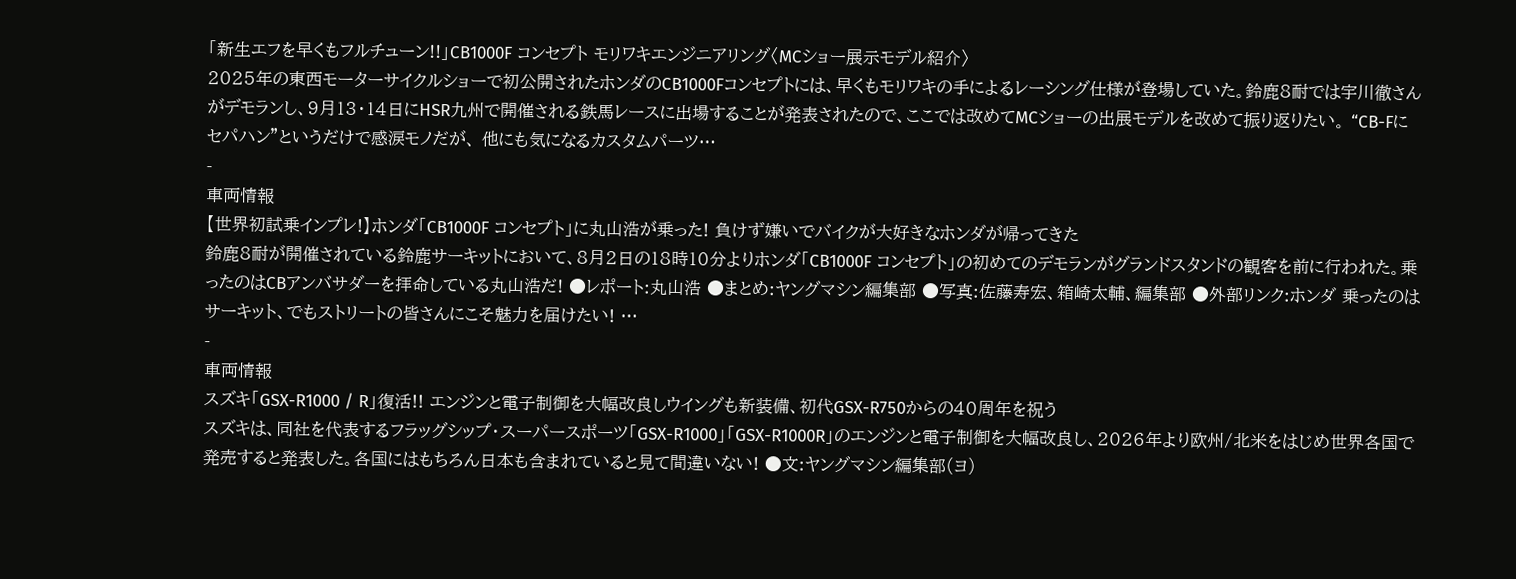「新生エフを早くもフルチューン!!」CB1000F コンセプト モリワキエンジニアリング〈MCショー展示モデル紹介〉
2025年の東西モーターサイクルショーで初公開されたホンダのCB1000Fコンセプトには、早くもモリワキの手によるレーシング仕様が登場していた。鈴鹿8耐では宇川徹さんがデモランし、9月13・14日にHSR九州で開催される鉄馬レースに出場することが発表されたので、ここでは改めてMCショーの出展モデルを改めて振り返りたい。 “CB-Fにセパハン”というだけで感涙モノだが、 他にも気になるカスタムパーツ…
-
車両情報
【世界初試乗インプレ!】ホンダ「CB1000F コンセプト」に丸山浩が乗った! 負けず嫌いでバイクが大好きなホンダが帰ってきた
鈴鹿8耐が開催されている鈴鹿サーキットにおいて、8月2日の18時10分よりホンダ「CB1000F コンセプト」の初めてのデモランがグランドスタンドの観客を前に行われた。乗ったのはCBアンバサダーを拝命している丸山浩だ! ●レポート:丸山浩 ●まとめ:ヤングマシン編集部 ●写真:佐藤寿宏、箱崎太輔、編集部 ●外部リンク:ホンダ 乗ったのはサーキット、でもストリートの皆さんにこそ魅力を届けたい! …
-
車両情報
スズキ「GSX-R1000 / R」復活!! エンジンと電子制御を大幅改良しウイングも新装備、初代GSX-R750からの40周年を祝う
スズキは、同社を代表するフラッグシップ・スーパースポーツ「GSX-R1000」「GSX-R1000R」のエンジンと電子制御を大幅改良し、2026年より欧州/北米をはじめ世界各国で発売すると発表した。各国にはもちろん日本も含まれていると見て間違いない! ●文:ヤングマシン編集部(ヨ)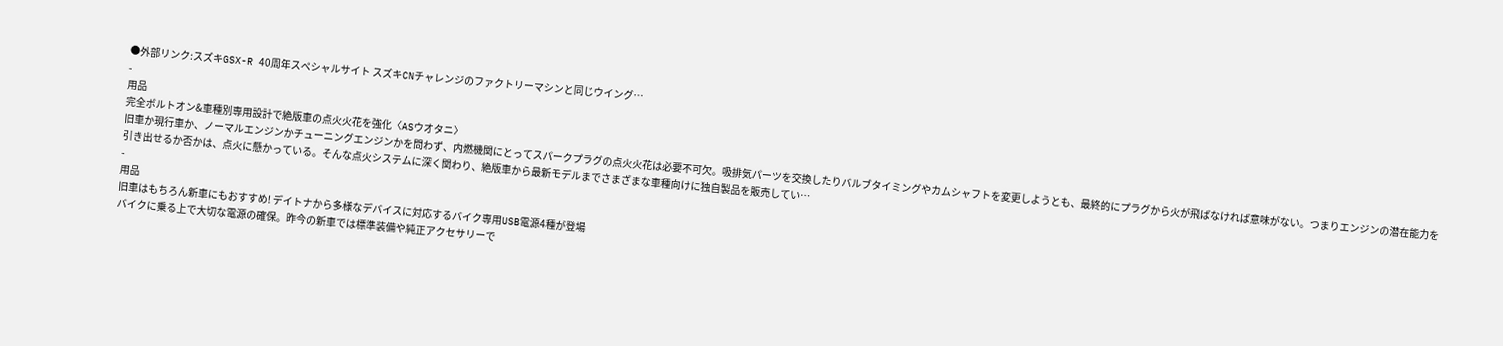●外部リンク:スズキGSX-R 40周年スペシャルサイト スズキCNチャレンジのファクトリーマシンと同じウイング…
-
用品
完全ボルトオン&車種別専用設計で絶版車の点火火花を強化〈ASウオタニ〉
旧車か現行車か、ノーマルエンジンかチューニングエンジンかを問わず、内燃機関にとってスパークプラグの点火火花は必要不可欠。吸排気パーツを交換したりバルブタイミングやカムシャフトを変更しようとも、最終的にプラグから火が飛ばなければ意味がない。つまりエンジンの潜在能力を引き出せるか否かは、点火に懸かっている。そんな点火システムに深く関わり、絶版車から最新モデルまでさまざまな車種向けに独自製品を販売してい…
-
用品
旧車はもちろん新車にもおすすめ! デイトナから多様なデバイスに対応するバイク専用USB電源4種が登場
バイクに乗る上で大切な電源の確保。昨今の新車では標準装備や純正アクセサリーで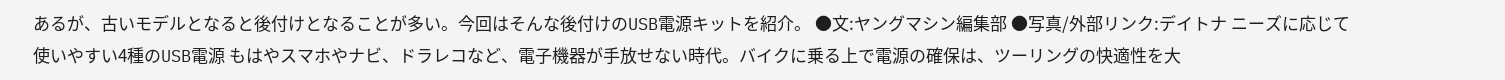あるが、古いモデルとなると後付けとなることが多い。今回はそんな後付けのUSB電源キットを紹介。 ●文:ヤングマシン編集部 ●写真/外部リンク:デイトナ ニーズに応じて使いやすい4種のUSB電源 もはやスマホやナビ、ドラレコなど、電子機器が手放せない時代。バイクに乗る上で電源の確保は、ツーリングの快適性を大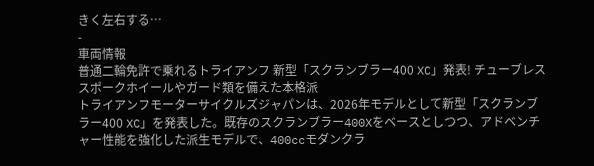きく左右する…
-
車両情報
普通二輪免許で乗れるトライアンフ 新型「スクランブラー400 XC」発表! チューブレススポークホイールやガード類を備えた本格派
トライアンフモーターサイクルズジャパンは、2026年モデルとして新型「スクランブラー400 XC」を発表した。既存のスクランブラー400Xをベースとしつつ、アドベンチャー性能を強化した派生モデルで、400ccモダンクラ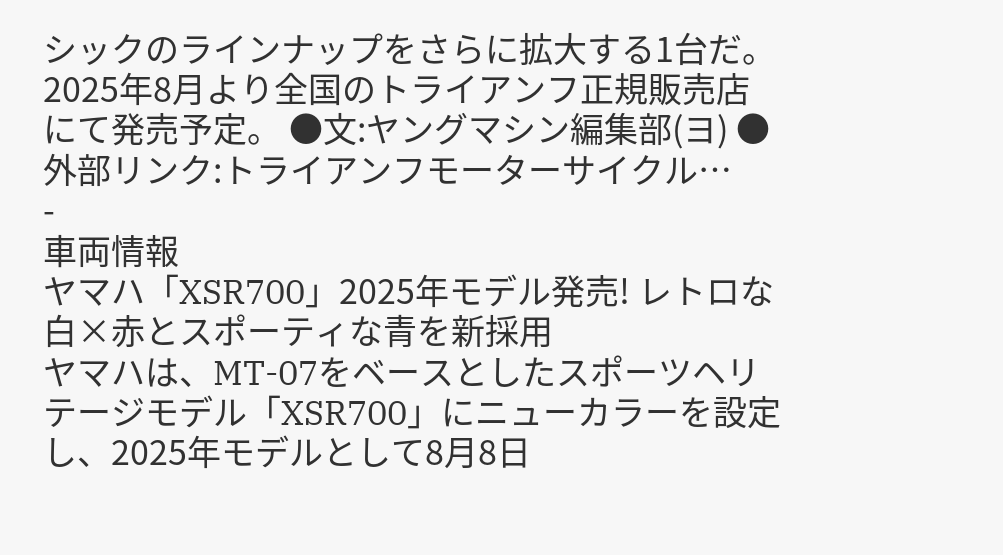シックのラインナップをさらに拡大する1台だ。2025年8月より全国のトライアンフ正規販売店にて発売予定。 ●文:ヤングマシン編集部(ヨ) ●外部リンク:トライアンフモーターサイクル…
-
車両情報
ヤマハ「XSR700」2025年モデル発売! レトロな白×赤とスポーティな青を新採用
ヤマハは、MT-07をベースとしたスポーツヘリテージモデル「XSR700」にニューカラーを設定し、2025年モデルとして8月8日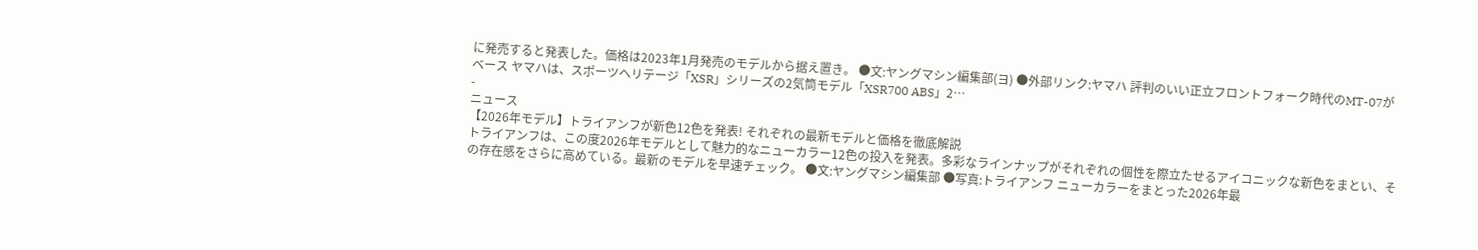に発売すると発表した。価格は2023年1月発売のモデルから据え置き。 ●文:ヤングマシン編集部(ヨ) ●外部リンク:ヤマハ 評判のいい正立フロントフォーク時代のMT-07がベース ヤマハは、スポーツヘリテージ「XSR」シリーズの2気筒モデル「XSR700 ABS」2…
-
ニュース
【2026年モデル】トライアンフが新色12色を発表! それぞれの最新モデルと価格を徹底解説
トライアンフは、この度2026年モデルとして魅力的なニューカラー12色の投入を発表。多彩なラインナップがそれぞれの個性を際立たせるアイコニックな新色をまとい、その存在感をさらに高めている。最新のモデルを早速チェック。 ●文:ヤングマシン編集部 ●写真:トライアンフ ニューカラーをまとった2026年最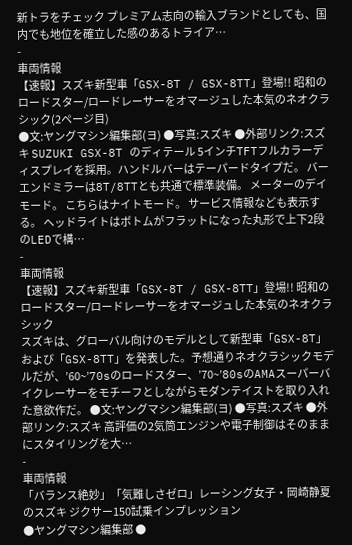新トラをチェック プレミアム志向の輸入ブランドとしても、国内でも地位を確立した感のあるトライア…
-
車両情報
【速報】スズキ新型車「GSX-8T / GSX-8TT」登場!! 昭和のロードスター/ロードレーサーをオマージュした本気のネオクラシック(2ページ目)
●文:ヤングマシン編集部(ヨ) ●写真:スズキ ●外部リンク:スズキ SUZUKI GSX-8T のディテール 5インチTFTフルカラーディスプレイを採用。ハンドルバーはテーパードタイプだ。 バーエンドミラーは8T/8TTとも共通で標準装備。 メーターのデイモード。 こちらはナイトモード。 サービス情報なども表示する。 ヘッドライトはボトムがフラットになった丸形で上下2段のLEDで構…
-
車両情報
【速報】スズキ新型車「GSX-8T / GSX-8TT」登場!! 昭和のロードスター/ロードレーサーをオマージュした本気のネオクラシック
スズキは、グローバル向けのモデルとして新型車「GSX-8T」および「GSX-8TT」を発表した。予想通りネオクラシックモデルだが、’60~’70sのロードスター、’70~’80sのAMAスーパーバイクレーサーをモチーフとしながらモダンテイストを取り入れた意欲作だ。 ●文:ヤングマシン編集部(ヨ) ●写真:スズキ ●外部リンク:スズキ 高評価の2気筒エンジンや電子制御はそのままにスタイリングを大…
-
車両情報
「バランス絶妙」「気難しさゼロ」レーシング女子・岡崎静夏のスズキ ジクサー150試乗インプレッション
●ヤングマシン編集部 ●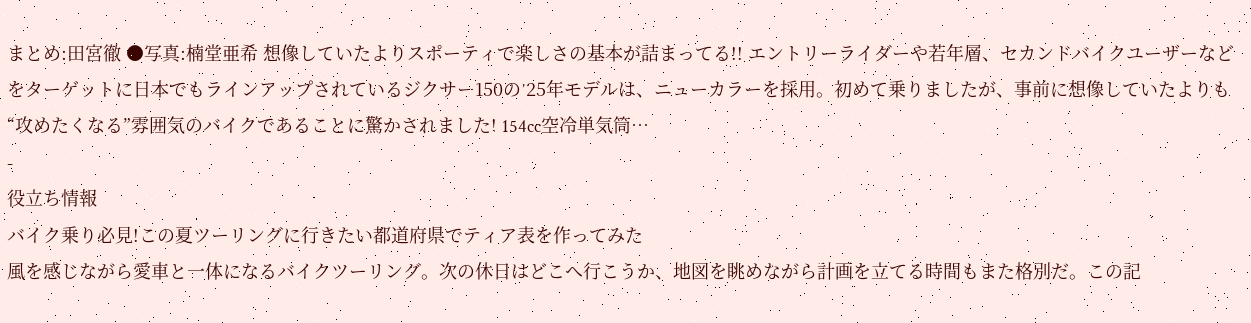まとめ:田宮徹 ●写真:楠堂亜希 想像していたよりスポーティで楽しさの基本が詰まってる!! エントリーライダーや若年層、セカンドバイクユーザーなどをターゲットに日本でもラインアップされているジクサー150のʼ25年モデルは、ニューカラーを採用。初めて乗りましたが、事前に想像していたよりも“攻めたくなる”雰囲気のバイクであることに驚かされました! 154cc空冷単気筒…
-
役立ち情報
バイク乗り必見!この夏ツーリングに行きたい都道府県でティア表を作ってみた
風を感じながら愛車と一体になるバイクツーリング。次の休日はどこへ行こうか、地図を眺めながら計画を立てる時間もまた格別だ。この記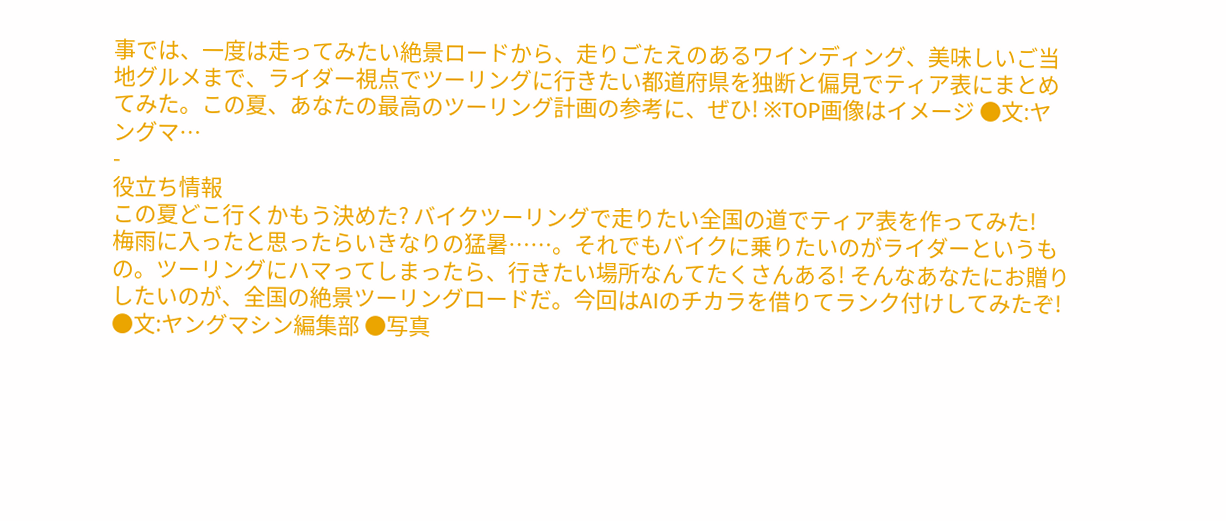事では、一度は走ってみたい絶景ロードから、走りごたえのあるワインディング、美味しいご当地グルメまで、ライダー視点でツーリングに行きたい都道府県を独断と偏見でティア表にまとめてみた。この夏、あなたの最高のツーリング計画の参考に、ぜひ! ※TOP画像はイメージ ●文:ヤングマ…
-
役立ち情報
この夏どこ行くかもう決めた? バイクツーリングで走りたい全国の道でティア表を作ってみた!
梅雨に入ったと思ったらいきなりの猛暑……。それでもバイクに乗りたいのがライダーというもの。ツーリングにハマってしまったら、行きたい場所なんてたくさんある! そんなあなたにお贈りしたいのが、全国の絶景ツーリングロードだ。今回はAIのチカラを借りてランク付けしてみたぞ! ●文:ヤングマシン編集部 ●写真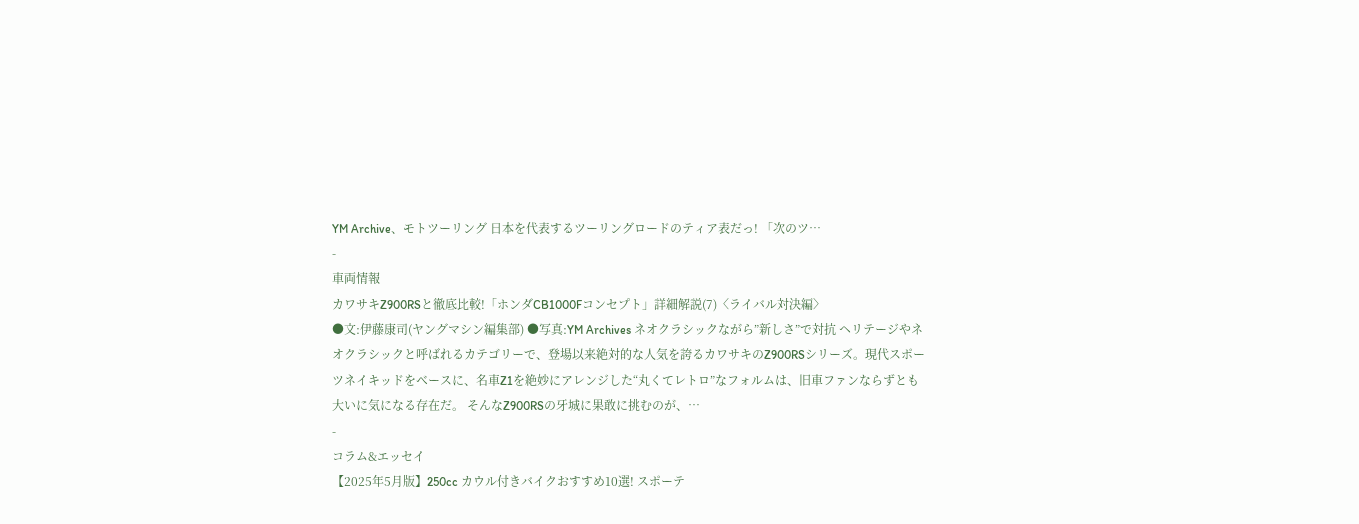YM Archive、モトツーリング 日本を代表するツーリングロードのティア表だっ! 「次のツ…
-
車両情報
カワサキZ900RSと徹底比較!「ホンダCB1000Fコンセプト」詳細解説(7)〈ライバル対決編〉
●文:伊藤康司(ヤングマシン編集部) ●写真:YM Archives ネオクラシックながら”新しさ”で対抗 ヘリテージやネオクラシックと呼ばれるカテゴリーで、登場以来絶対的な人気を誇るカワサキのZ900RSシリーズ。現代スポーツネイキッドをベースに、名車Z1を絶妙にアレンジした“丸くてレトロ”なフォルムは、旧車ファンならずとも大いに気になる存在だ。 そんなZ900RSの牙城に果敢に挑むのが、…
-
コラム&エッセイ
【2025年5月版】250cc カウル付きバイクおすすめ10選! スポーテ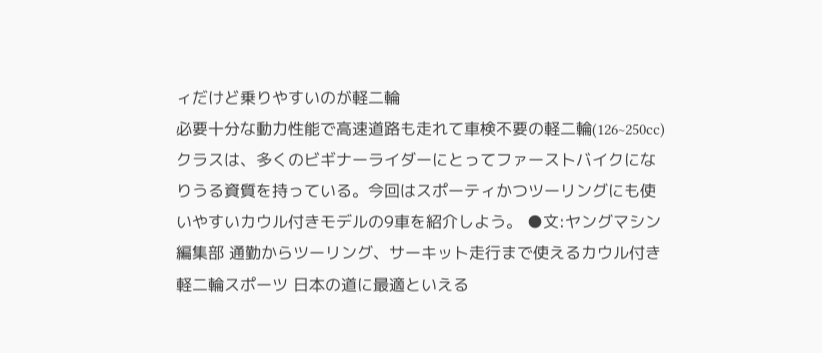ィだけど乗りやすいのが軽二輪
必要十分な動力性能で高速道路も走れて車検不要の軽二輪(126~250cc)クラスは、多くのビギナーライダーにとってファーストバイクになりうる資質を持っている。今回はスポーティかつツーリングにも使いやすいカウル付きモデルの9車を紹介しよう。 ●文:ヤングマシン編集部 通勤からツーリング、サーキット走行まで使えるカウル付き軽二輪スポーツ 日本の道に最適といえる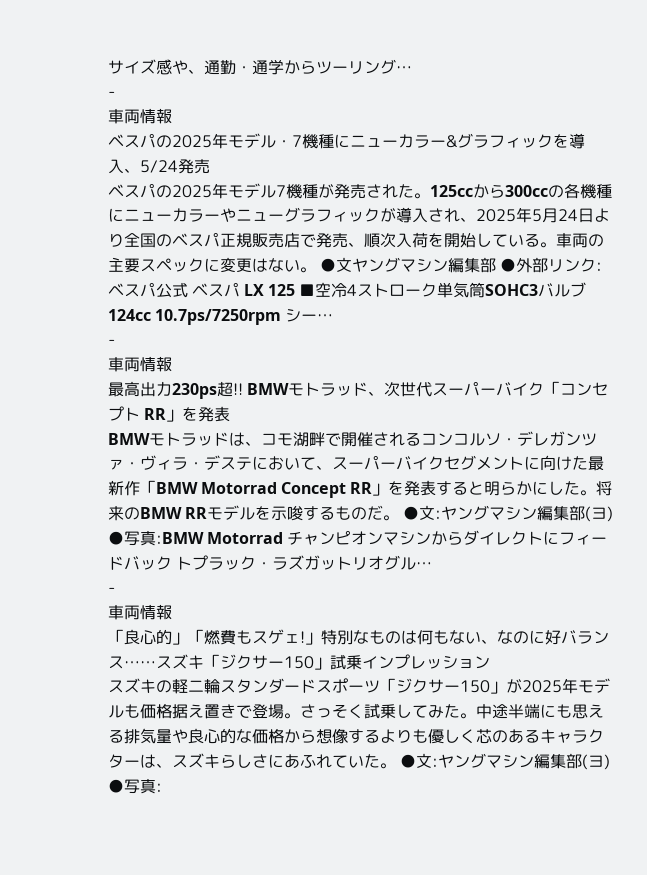サイズ感や、通勤・通学からツーリング…
-
車両情報
ベスパの2025年モデル・7機種にニューカラー&グラフィックを導入、5/24発売
ベスパの2025年モデル7機種が発売された。125ccから300ccの各機種にニューカラーやニューグラフィックが導入され、2025年5月24日より全国のベスパ正規販売店で発売、順次入荷を開始している。車両の主要スペックに変更はない。 ●文ヤングマシン編集部 ●外部リンク:ベスパ公式 ベスパ LX 125 ■空冷4ストローク単気筒SOHC3バルブ 124cc 10.7ps/7250rpm シー…
-
車両情報
最高出力230ps超!! BMWモトラッド、次世代スーパーバイク「コンセプト RR」を発表
BMWモトラッドは、コモ湖畔で開催されるコンコルソ・デレガンツァ・ヴィラ・デステにおいて、スーパーバイクセグメントに向けた最新作「BMW Motorrad Concept RR」を発表すると明らかにした。将来のBMW RRモデルを示唆するものだ。 ●文:ヤングマシン編集部(ヨ) ●写真:BMW Motorrad チャンピオンマシンからダイレクトにフィードバック トプラック・ラズガットリオグル…
-
車両情報
「良心的」「燃費もスゲェ!」特別なものは何もない、なのに好バランス……スズキ「ジクサー150」試乗インプレッション
スズキの軽二輪スタンダードスポーツ「ジクサー150」が2025年モデルも価格据え置きで登場。さっそく試乗してみた。中途半端にも思える排気量や良心的な価格から想像するよりも優しく芯のあるキャラクターは、スズキらしさにあふれていた。 ●文:ヤングマシン編集部(ヨ) ●写真: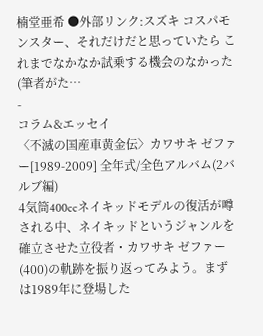楠堂亜希 ●外部リンク:スズキ コスパモンスター、それだけだと思っていたら これまでなかなか試乗する機会のなかった(筆者がた…
-
コラム&エッセイ
〈不滅の国産車黄金伝〉カワサキ ゼファー[1989-2009] 全年式/全色アルバム(2バルブ編)
4気筒400ccネイキッドモデルの復活が噂される中、ネイキッドというジャンルを確立させた立役者・カワサキ ゼファー(400)の軌跡を振り返ってみよう。まずは1989年に登場した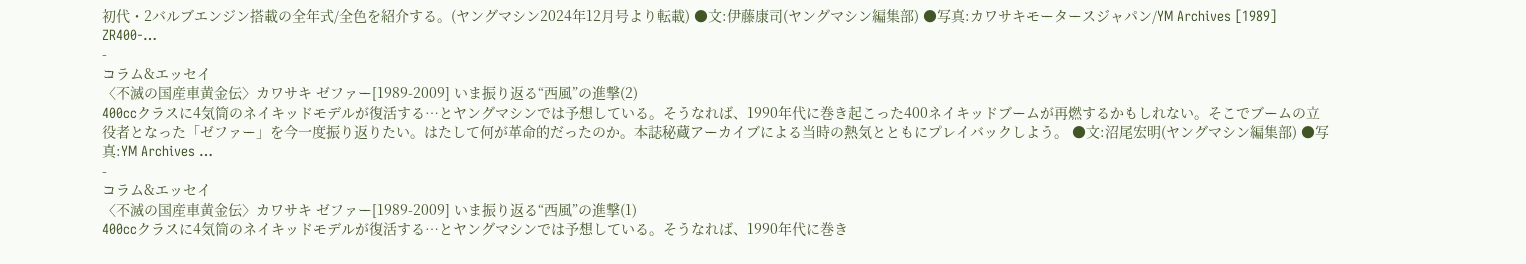初代・2バルブエンジン搭載の全年式/全色を紹介する。(ヤングマシン2024年12月号より転載) ●文:伊藤康司(ヤングマシン編集部) ●写真:カワサキモータースジャパン/YM Archives [1989] ZR400-…
-
コラム&エッセイ
〈不滅の国産車黄金伝〉カワサキ ゼファー[1989-2009] いま振り返る“西風”の進撃(2)
400ccクラスに4気筒のネイキッドモデルが復活する…とヤングマシンでは予想している。そうなれば、1990年代に巻き起こった400ネイキッドブームが再燃するかもしれない。そこでブームの立役者となった「ゼファー」を今一度振り返りたい。はたして何が革命的だったのか。本誌秘蔵アーカイブによる当時の熱気とともにプレイバックしよう。 ●文:沼尾宏明(ヤングマシン編集部) ●写真:YM Archives …
-
コラム&エッセイ
〈不滅の国産車黄金伝〉カワサキ ゼファー[1989-2009] いま振り返る“西風”の進撃(1)
400ccクラスに4気筒のネイキッドモデルが復活する…とヤングマシンでは予想している。そうなれば、1990年代に巻き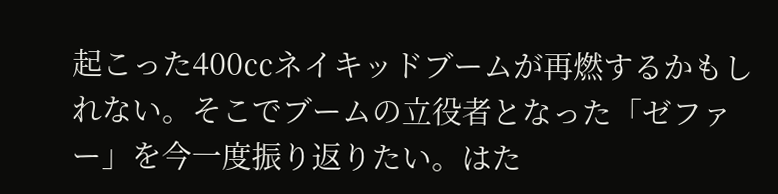起こった400㏄ネイキッドブームが再燃するかもしれない。そこでブームの立役者となった「ゼファー」を今一度振り返りたい。はた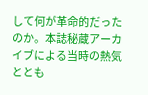して何が革命的だったのか。本誌秘蔵アーカイブによる当時の熱気ととも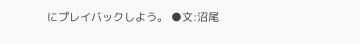にプレイバックしよう。 ●文:沼尾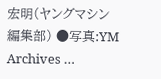宏明(ヤングマシン編集部) ●写真:YM Archives …